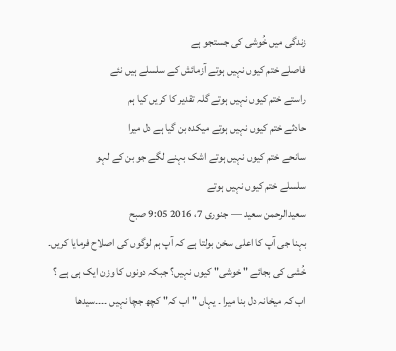زندگی میں خُوشی کی جستجو ہے
فاصلے ختم کیوں نہیں ہوتے آزمائش کے سلسلے ہیں نئے
راستے ختم کیوں نہیں ہوتے گلہ تقدیر کا کریں کیا ہم
حادثے ختم کیوں نہیں ہوتے میکدہ بن گیا ہے دل میرا
سانحے ختم کیوں نہیں ہوتے اشک بہنے لگے جو بن کے لہو
سلسلے ختم کیوں نہیں ہوتے
سعیدالرحمن سعید — جنوری 7، 2016 9:05 صبح
بہنا جی آپ کا اعلی سخن بولتا ہے کہ آپ ہم لوگوں کی اصلاح فرمایا کریں۔
خُشی کی بجائے " خوشی" کیوں نہیں؟ جبکہ دونوں کا وزن ایک ہی ہے ؟
اب کہ میخانہ دل بنا میرا ۔ یہاں " اب کہ" کچھ جچا نہیں ۔۔۔۔سیدھا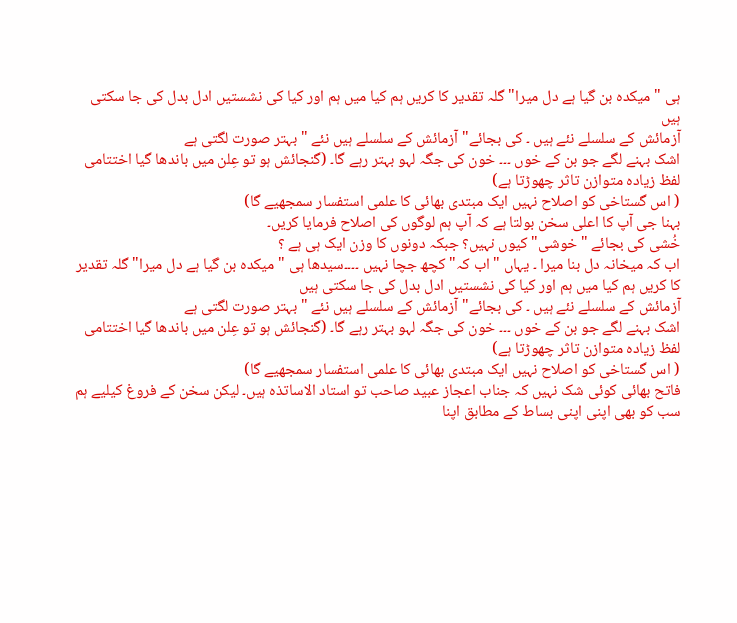ہی " میکدہ بن گیا ہے دل میرا" گلہ تقدیر کا کریں ہم کیا میں ہم اور کیا کی نشستیں ادل بدل کی جا سکتی ہیں
آزمائش کے سلسلے نئے ہیں ۔ کی بجائے" آزمائش کے سلسلے ہیں نئے " بہتر صورت لگتی ہے
اشک بہنے لگے جو بن کے خوں ۔۔۔ خون کی جگہ لہو بہتر رہے گا۔ (گنجائش ہو تو عِلن میں باندھا گیا اختتامی لفظ زیادہ متوازن تاثر چھوڑتا ہے)
( اس گستاخی کو اصلاح نہیں ایک مبتدی بھائی کا علمی استفسار سمجھیے گا)
بہنا جی آپ کا اعلی سخن بولتا ہے کہ آپ ہم لوگوں کی اصلاح فرمایا کریں۔
خُشی کی بجائے " خوشی" کیوں نہیں؟ جبکہ دونوں کا وزن ایک ہی ہے ؟
اب کہ میخانہ دل بنا میرا ۔ یہاں " اب کہ" کچھ جچا نہیں ۔۔۔۔سیدھا ہی " میکدہ بن گیا ہے دل میرا" گلہ تقدیر کا کریں ہم کیا میں ہم اور کیا کی نشستیں ادل بدل کی جا سکتی ہیں
آزمائش کے سلسلے نئے ہیں ۔ کی بجائے" آزمائش کے سلسلے ہیں نئے " بہتر صورت لگتی ہے
اشک بہنے لگے جو بن کے خوں ۔۔۔ خون کی جگہ لہو بہتر رہے گا۔ (گنجائش ہو تو عِلن میں باندھا گیا اختتامی لفظ زیادہ متوازن تاثر چھوڑتا ہے)
( اس گستاخی کو اصلاح نہیں ایک مبتدی بھائی کا علمی استفسار سمجھیے گا)
فاتح بھائی کوئی شک نہیں کہ جناب اعجاز عبید صاحب تو استاد الاساتذہ ہیں۔ لیکن سخن کے فروغ کیلیے ہم سب کو بھی اپنی اپنی بساط کے مطابق اپنا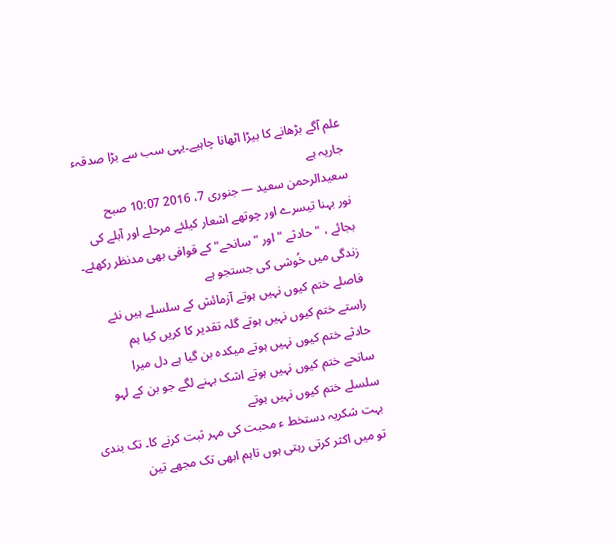علم آگے بڑھانے کا بیڑا اٹھانا چاہیے۔یہی سب سے بڑا صدقہء جاریہ ہے
سعیدالرحمن سعید — جنوری 7، 2016 10:07 صبح
نور بہنا تیسرے اور چوتھے اشعار کیلئے مرحلے اور آبلے کی بجائے ، " حادثے " اور " سانحے" کے قوافی بھی مدنظر رکھئے۔
زندگی میں خُوشی کی جستجو ہے
فاصلے ختم کیوں نہیں ہوتے آزمائش کے سلسلے ہیں نئے
راستے ختم کیوں نہیں ہوتے گلہ تقدیر کا کریں کیا ہم
حادثے ختم کیوں نہیں ہوتے میکدہ بن گیا ہے دل میرا
سانحے ختم کیوں نہیں ہوتے اشک بہنے لگے جو بن کے لہو
سلسلے ختم کیوں نہیں ہوتے
بہت شکریہ دستخط ء محبت کی مہر ثبت کرنے کا۔ تک بندی تو میں اکثر کرتی رہتی ہوں تاہم ابھی تک مجھے تین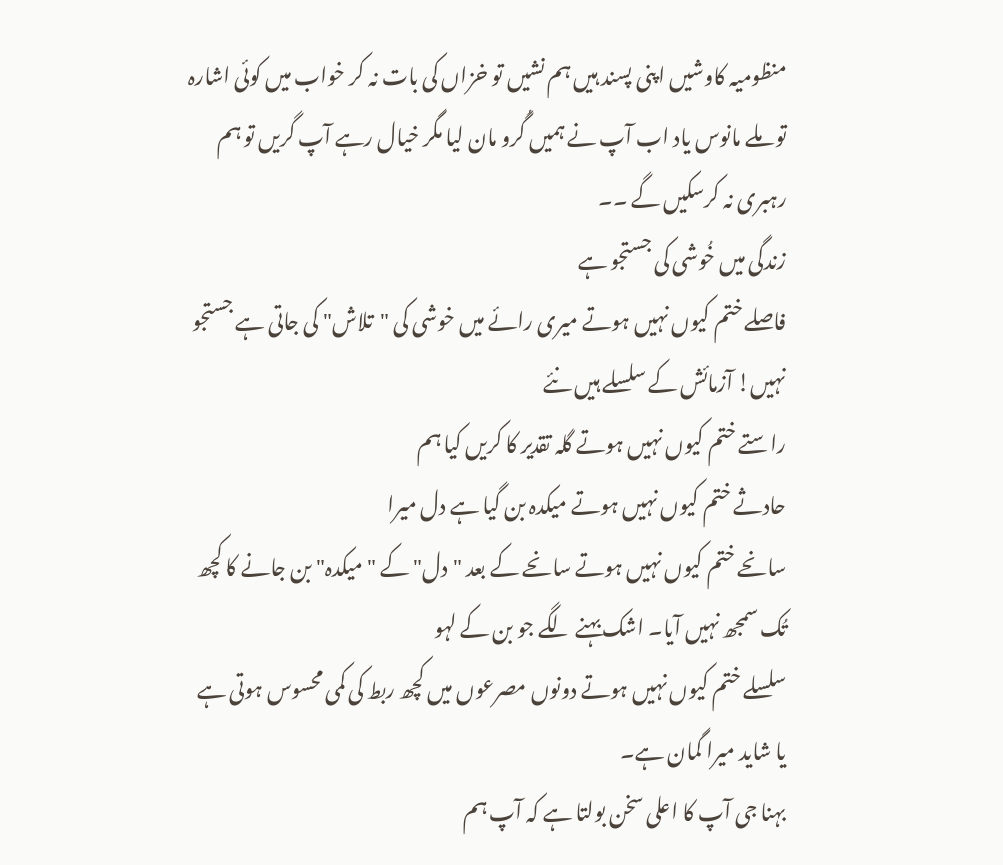منظومیہ کاوشیں اپنی پسند ہیں ہم نشیں تو خزاں کی بات نہ کر خواب میں کوئی اشارہ تو ملے مانوس یاد اب آپ نے ہمیں گُرو مان لیا مگر خیال رہے آپ گریں تو ہم رہبری نہ کرسکیں گے ۔۔
زندگی میں خُوشی کی جستجو ہے
فاصلے ختم کیوں نہیں ہوتے میری رائے میں خوشی کی "تلاش" کی جاتی ہے جستجو نہیں! آزمائش کے سلسلے ہیں نئے
راستے ختم کیوں نہیں ہوتے گلہ تقدیر کا کریں کیا ہم
حادثے ختم کیوں نہیں ہوتے میکدہ بن گیا ہے دل میرا
سانحے ختم کیوں نہیں ہوتے سانحے کے بعد "دل" کے "میکدہ" بن جانے کا کچھ تُک سمجھ نہیں آیا۔ اشک بہنے لگے جو بن کے لہو
سلسلے ختم کیوں نہیں ہوتے دونوں مصرعوں میں کچھ ربط کی کمی محسوس ہوتی ہے یا شاید میرا گمان ہے۔
بہنا جی آپ کا اعلی سخن بولتا ہے کہ آپ ہم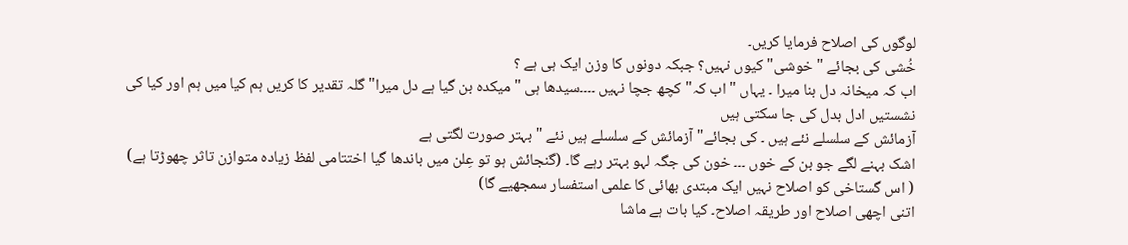لوگوں کی اصلاح فرمایا کریں۔
خُشی کی بجائے " خوشی" کیوں نہیں؟ جبکہ دونوں کا وزن ایک ہی ہے ؟
اب کہ میخانہ دل بنا میرا ۔ یہاں " اب کہ" کچھ جچا نہیں ۔۔۔۔سیدھا ہی " میکدہ بن گیا ہے دل میرا" گلہ تقدیر کا کریں ہم کیا میں ہم اور کیا کی نشستیں ادل بدل کی جا سکتی ہیں
آزمائش کے سلسلے نئے ہیں ۔ کی بجائے" آزمائش کے سلسلے ہیں نئے " بہتر صورت لگتی ہے
اشک بہنے لگے جو بن کے خوں ۔۔۔ خون کی جگہ لہو بہتر رہے گا۔ (گنجائش ہو تو عِلن میں باندھا گیا اختتامی لفظ زیادہ متوازن تاثر چھوڑتا ہے)
( اس گستاخی کو اصلاح نہیں ایک مبتدی بھائی کا علمی استفسار سمجھیے گا)
اتنی اچھی اصلاح اور طریقہ اصلاح۔ کیا بات ہے ماشا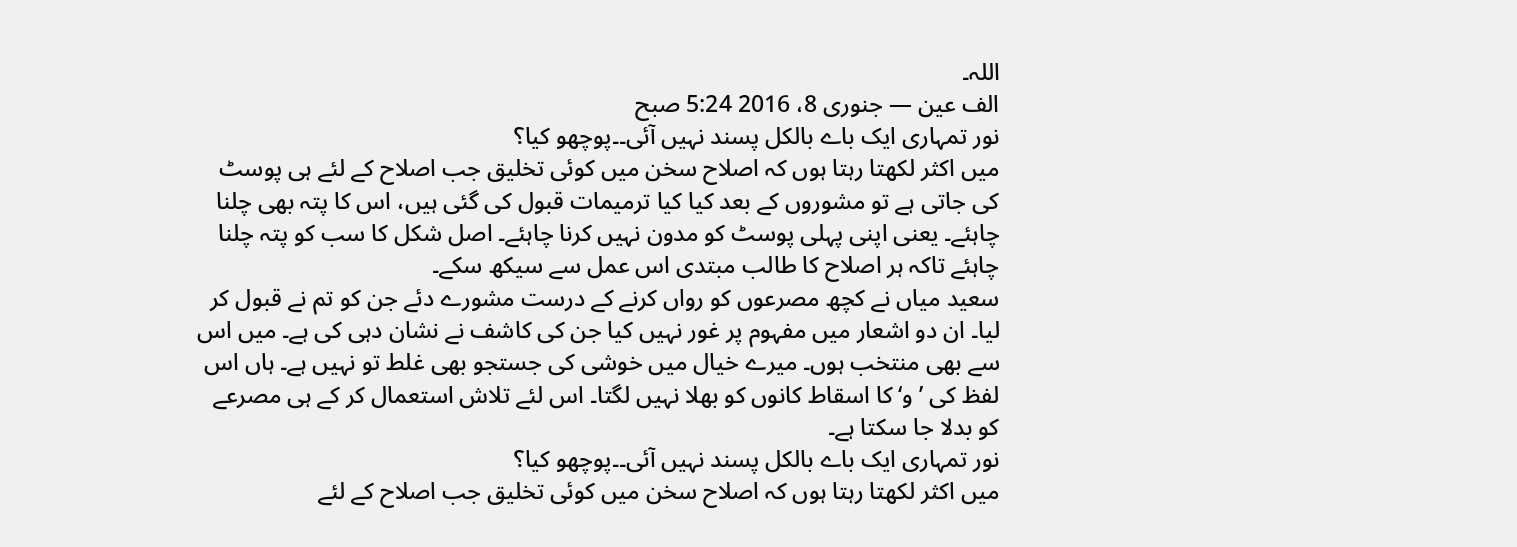اللہ۔
الف عین — جنوری 8، 2016 5:24 صبح
نور تمہاری ایک باے بالکل پسند نہیں آئی۔۔پوچھو کیا؟
میں اکثر لکھتا رہتا ہوں کہ اصلاح سخن میں کوئی تخلیق جب اصلاح کے لئے ہی پوسٹ کی جاتی ہے تو مشوروں کے بعد کیا کیا ترمیمات قبول کی گئی ہیں، اس کا پتہ بھی چلنا چاہئے۔ یعنی اپنی پہلی پوسٹ کو مدون نہیں کرنا چاہئے۔ اصل شکل کا سب کو پتہ چلنا چاہئے تاکہ ہر اصلاح کا طالب مبتدی اس عمل سے سیکھ سکے۔
سعید میاں نے کچھ مصرعوں کو رواں کرنے کے درست مشورے دئے جن کو تم نے قبول کر لیا۔ ان دو اشعار میں مفہوم پر غور نہیں کیا جن کی کاشف نے نشان دہی کی ہے۔ میں اس سے بھی منتخب ہوں۔ میرے خیال میں خوشی کی جستجو بھی غلط تو نہیں ہے۔ ہاں اس لفظ کی ’و‘ کا اسقاط کانوں کو بھلا نہیں لگتا۔ اس لئے تلاش استعمال کر کے ہی مصرعے کو بدلا جا سکتا ہے۔
نور تمہاری ایک باے بالکل پسند نہیں آئی۔۔پوچھو کیا؟
میں اکثر لکھتا رہتا ہوں کہ اصلاح سخن میں کوئی تخلیق جب اصلاح کے لئے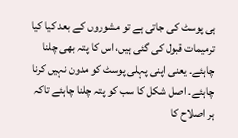ہی پوسٹ کی جاتی ہے تو مشوروں کے بعد کیا کیا ترمیمات قبول کی گئی ہیں، اس کا پتہ بھی چلنا چاہئے۔ یعنی اپنی پہلی پوسٹ کو مدون نہیں کرنا چاہئے۔ اصل شکل کا سب کو پتہ چلنا چاہئے تاکہ ہر اصلاح کا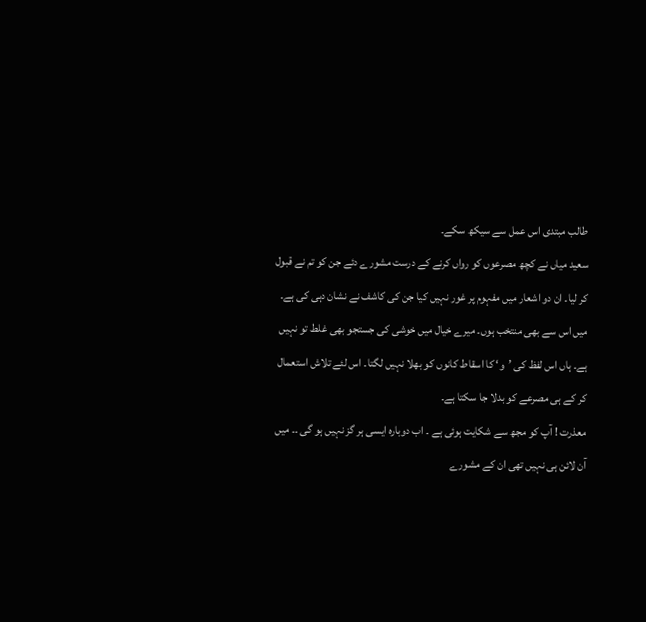طالب مبتدی اس عمل سے سیکھ سکے۔
سعید میاں نے کچھ مصرعوں کو رواں کرنے کے درست مشورے دئے جن کو تم نے قبول کر لیا۔ ان دو اشعار میں مفہوم پر غور نہیں کیا جن کی کاشف نے نشان دہی کی ہے۔ میں اس سے بھی منتخب ہوں۔ میرے خیال میں خوشی کی جستجو بھی غلط تو نہیں ہے۔ ہاں اس لفظ کی ’و‘ کا اسقاط کانوں کو بھلا نہیں لگتا۔ اس لئے تلاش استعمال کر کے ہی مصرعے کو بدلا جا سکتا ہے۔
معذرت ! آپ کو مجھ سے شکایت ہوئی ہے ۔ اب دوبارہ ایسی ہر گز نہیں ہو گی ۔۔ میں آن لائن ہی نہیں تھی ان کے مشورے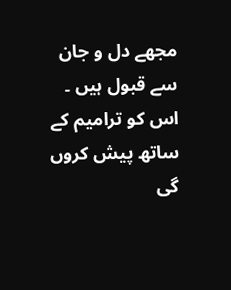مجھے دل و جان سے قبول ہیں ۔ اس کو ترامیم کے ساتھ پیش کروں گی